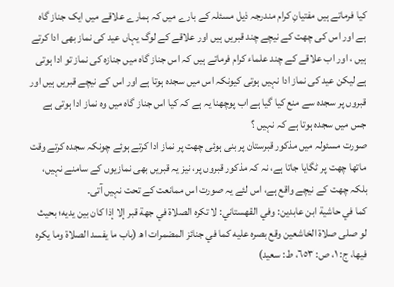کیا فرماتے ہیں مفتیانِ کرام مندرجہ ذیل مسئلہ کے بارے میں کہ ہمارے علاقے میں ایک جناز گاہ ہے اور اس کی چھت کے نیچے چند قبریں ہیں اور علاقے کے لوگ یہاں عید کی نماز بھی ادا کرتے ہیں ، اور اب علاقے کے چند علماء کرام فرماتے ہیں کہ اس جناز گاہ میں جنازہ کی نماز تو ادا ہوتی ہے لیکن عید کی نماز ادا نہیں ہوتی کیونکہ اس میں سجدہ ہوتا ہے اور اس کے نیچے قبریں ہیں اور قبروں پر سجدہ سے منع کیا گیا ہے اب پوچھنا یہ ہے کہ کیا اس جناز گاہ میں وہ نماز ادا ہوتی ہے جس میں سجدہ ہوتا ہے کہ نہیں ؟
صورت مسئولہ میں مذکور قبرستان پر بنی ہوئی چھت پر نماز ادا کرتے ہوئے چونکہ سجدہ کرتے وقت ماتھا چھت پر ٹگایا جاتا ہے، نہ کہ مذکور قبروں پر، نیز یہ قبریں بھی نمازیوں کے سامنے نہیں، بلکہ چھت کے نیچے واقع ہے، اس لئے یہ صورت اس ممانعت کے تحت نہیں آتی۔
كما في حاشية ابن عابدين: وفي القهستاني: لا تكره الصلاة في جهة قبر إلا إذا كان بين يديه؛ بحيث لو صلى صلاة الخاشعين وقع بصره عليه كما في جنائز المضمرات اھ (باب ما يفسد الصلاة وما يكره فيها، ج: ١، ص: ٦٥٣، ط: سعيد)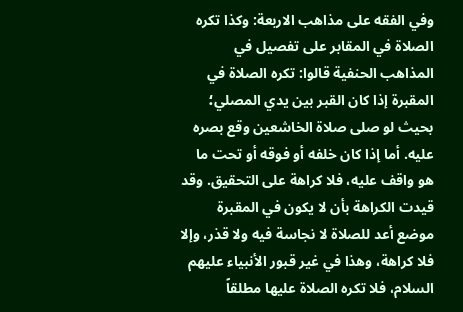وفي الفقه على مذاهب الاربعة: وكذا تكره الصلاة في المقابر على تفصيل في المذاهب الحنفية قالوا: تكره الصلاة في المقبرة إذا كان القبر بين يدي المصلي؛ بحيث لو صلى صلاة الخاشعين وقع بصره عليه. أما إذا كان خلفه أو فوقه أو تحت ما هو واقف عليه، فلا كراهة على التحقيق. وقد قيدت الكراهة بأن لا يكون في المقبرة موضع أعد للصلاة لا نجاسة فيه ولا قذر، وإلا فلا كراهة، وهذا في غير قبور الأنبياء عليهم السلام، فلا تكره الصلاة عليها مطلقاً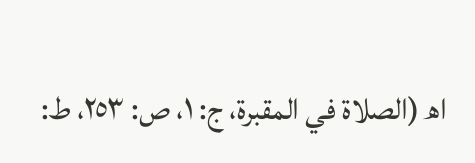اھ (الصلاة في المقبرة، ج: ١، ص: ٢٥٣، ط: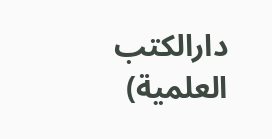دارالكتب العلمية)